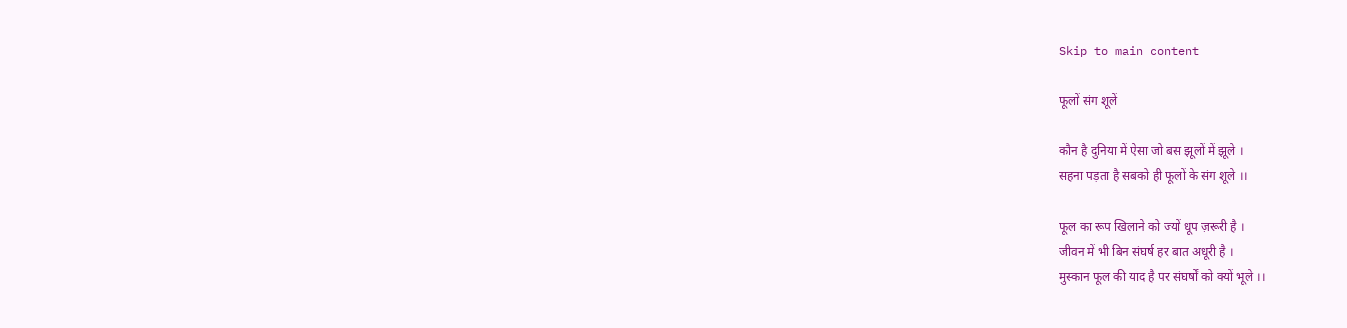Skip to main content

फूलों संग शूलें

कौन है दुनिया में ऐसा जो बस झूलों में झूले ।
सहना पड़ता है सबको ही फूलों के संग शूले ।।

फूल का रूप खिलाने को ज्यों धूप ज़रूरी है ।
जीवन में भी बिन संघर्ष हर बात अधूरी है ।
मुस्कान फूल की याद है पर संघर्षों को क्यों भूले ।।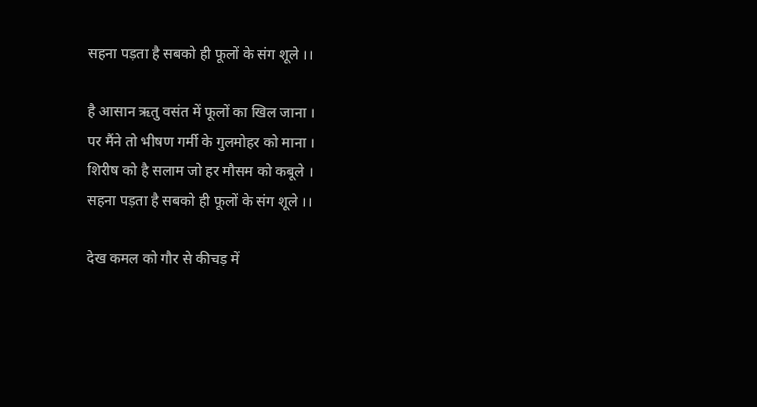सहना पड़ता है सबको ही फूलों के संग शूले ।।

है आसान ऋतु वसंत में फूलों का खिल जाना ।
पर मैंने तो भीषण गर्मी के गुलमोहर को माना ।
शिरीष को है सलाम जो हर मौसम को कबूले ।
सहना पड़ता है सबको ही फूलों के संग शूले ।।

देख कमल को गौर से कीचड़ में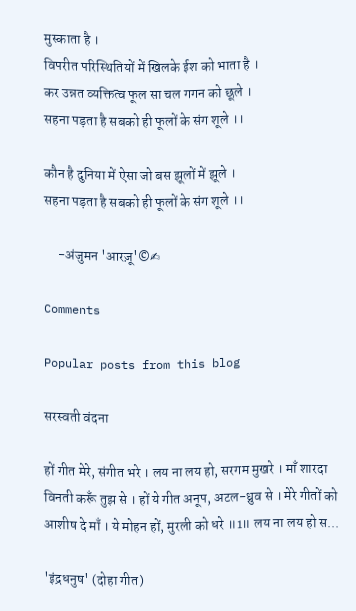मुस्काता है ।
विपरीत परिस्थितियों में खिलके ईश को भाता है ।
कर उन्नत व्यक्तित्व फूल सा चल गगन को छूले ।
सहना पड़ता है सबको ही फूलों के संग शूले ।।

कौन है दुनिया में ऐसा जो बस झूलों में झूले ।
सहना पड़ता है सबको ही फूलों के संग शूले ।।

     -अंजुमन 'आरज़ू'©✍

Comments

Popular posts from this blog

सरस्वती वंदना

हों गीत मेरे, संगीत भरे । लय ना लय हो, सरगम मुखरे । माँ शारदा विनती करूँ तुझ से । हों ये गीत अनूप, अटल-ध्रुव से । मेरे गीतों को आशीष दे माँ । ये मोहन हों, मुरली को धरे ॥1॥ लय ना लय हो स...

'इंद्रधनुष' (दोहा गीत)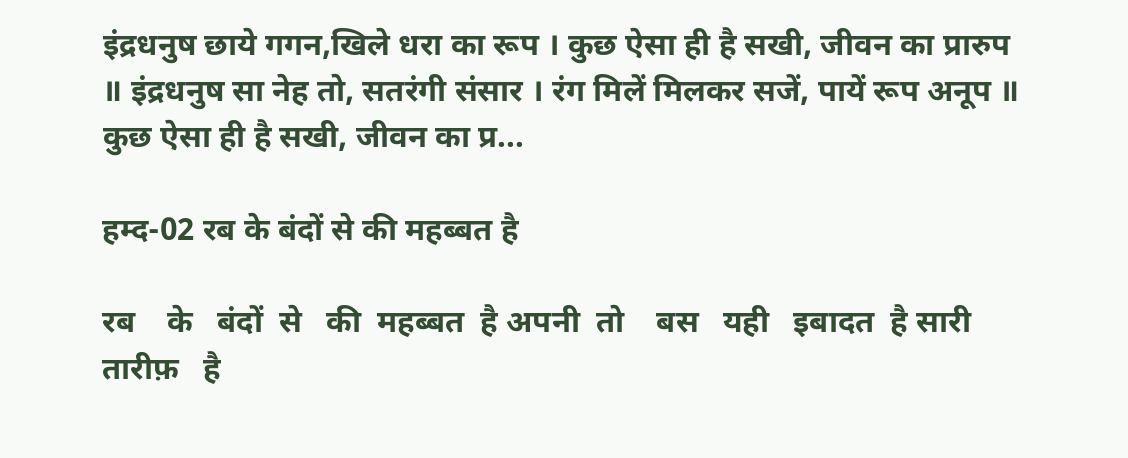इंद्रधनुष छाये गगन,खिले धरा का रूप । कुछ ऐसा ही है सखी, जीवन का प्रारुप ॥ इंद्रधनुष सा नेह तो, सतरंगी संसार । रंग मिलें मिलकर सजें, पायें रूप अनूप ॥ कुछ ऐसा ही है सखी, जीवन का प्र...

हम्द-02 रब के बंदों से की महब्बत है

रब    के   बंदों  से   की  महब्बत  है अपनी  तो    बस   यही   इबादत  है सारी   तारीफ़   है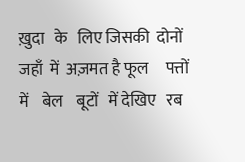ख़ुदा   के   लिए जिसकी  दोनों  जहाँ  में  अज़मत है फूल     पत्तों    में    बेल    बूटों   में देखिए   रब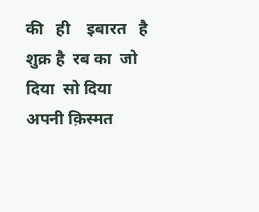की   ही    इबारत   है शुक्र है  रब का  जो दिया  सो दिया अपनी क़िस्मत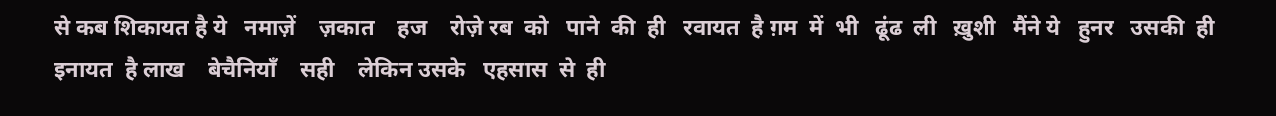से कब शिकायत है ये   नमाज़ें    ज़कात    हज    रोज़े रब  को   पाने  की  ही   रवायत  है ग़म  में  भी   ढूंढ  ली   ख़ुशी   मैंने ये   हुनर   उसकी  ही   इनायत  है लाख    बेचैनियाँ    सही    लेकिन उसके   एहसास  से  ही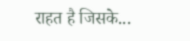राहत है जिसके...